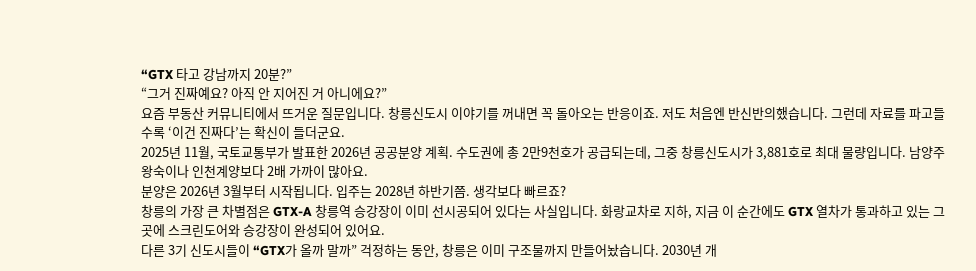“GTX 타고 강남까지 20분?”
“그거 진짜예요? 아직 안 지어진 거 아니에요?”
요즘 부동산 커뮤니티에서 뜨거운 질문입니다. 창릉신도시 이야기를 꺼내면 꼭 돌아오는 반응이죠. 저도 처음엔 반신반의했습니다. 그런데 자료를 파고들수록 ‘이건 진짜다’는 확신이 들더군요.
2025년 11월, 국토교통부가 발표한 2026년 공공분양 계획. 수도권에 총 2만9천호가 공급되는데, 그중 창릉신도시가 3,881호로 최대 물량입니다. 남양주왕숙이나 인천계양보다 2배 가까이 많아요.
분양은 2026년 3월부터 시작됩니다. 입주는 2028년 하반기쯤. 생각보다 빠르죠?
창릉의 가장 큰 차별점은 GTX-A 창릉역 승강장이 이미 선시공되어 있다는 사실입니다. 화랑교차로 지하, 지금 이 순간에도 GTX 열차가 통과하고 있는 그곳에 스크린도어와 승강장이 완성되어 있어요.
다른 3기 신도시들이 “GTX가 올까 말까” 걱정하는 동안, 창릉은 이미 구조물까지 만들어놨습니다. 2030년 개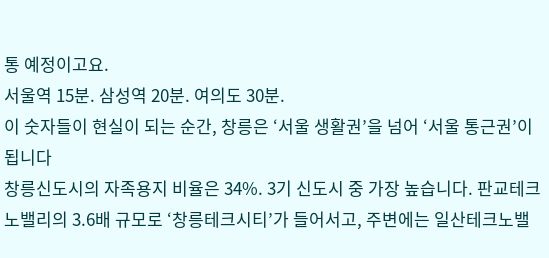통 예정이고요.
서울역 15분. 삼성역 20분. 여의도 30분.
이 숫자들이 현실이 되는 순간, 창릉은 ‘서울 생활권’을 넘어 ‘서울 통근권’이 됩니다
창릉신도시의 자족용지 비율은 34%. 3기 신도시 중 가장 높습니다. 판교테크노밸리의 3.6배 규모로 ‘창릉테크시티’가 들어서고, 주변에는 일산테크노밸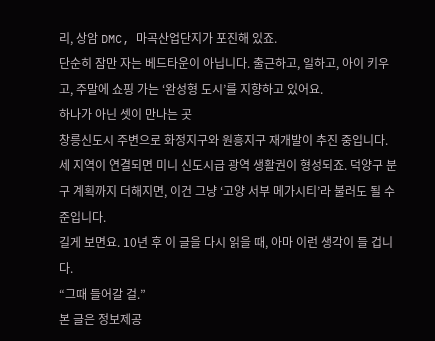리, 상암 DMC, 마곡산업단지가 포진해 있죠.
단순히 잠만 자는 베드타운이 아닙니다. 출근하고, 일하고, 아이 키우고, 주말에 쇼핑 가는 ‘완성형 도시’를 지향하고 있어요.
하나가 아닌 셋이 만나는 곳
창릉신도시 주변으로 화정지구와 원흥지구 재개발이 추진 중입니다. 세 지역이 연결되면 미니 신도시급 광역 생활권이 형성되죠. 덕양구 분구 계획까지 더해지면, 이건 그냥 ‘고양 서부 메가시티’라 불러도 될 수준입니다.
길게 보면요. 10년 후 이 글을 다시 읽을 때, 아마 이런 생각이 들 겁니다.
“그때 들어갈 걸.”
본 글은 정보제공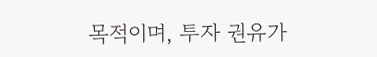목적이며, 투자 권유가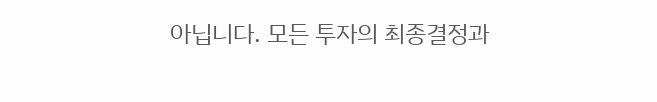아닙니다. 모든 투자의 최종결정과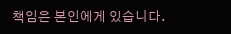책임은 본인에게 있습니다.